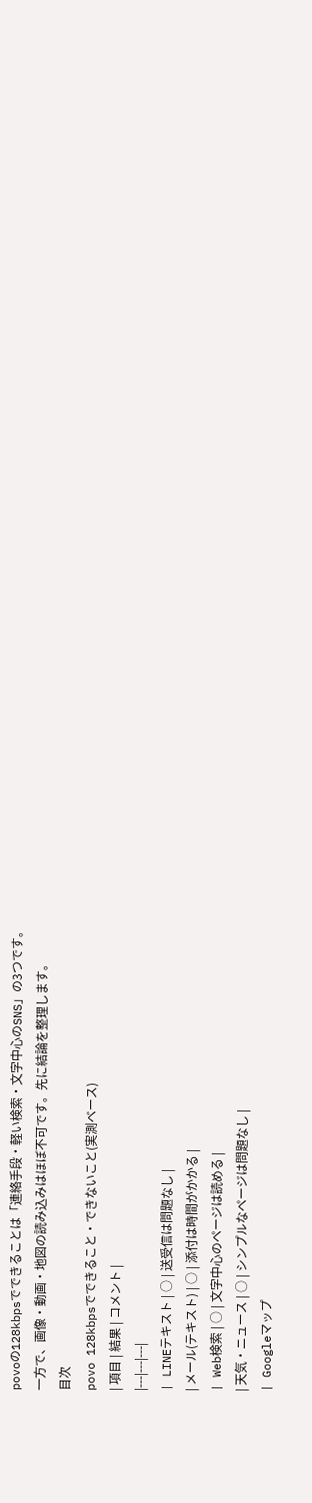povoの128kbpsでできることは「連絡手段・軽い検索・文字中心のSNS」の3つです。
一方で、画像・動画・地図の読み込みはほぼ不可です。先に結論を整理します。
目次
povo 128kbpsでできること・できないこと(実測ベース)
| 項目 | 結果 | コメント |
|---|---|---|
| LINEテキスト | ○ | 送受信は問題なし |
| メール(テキスト) | ○ | 添付は時間がかかる |
| Web検索 | ○ | 文字中心のページは読める |
| 天気・ニュース | ○ | シンプルなページは問題なし |
| Googleマップ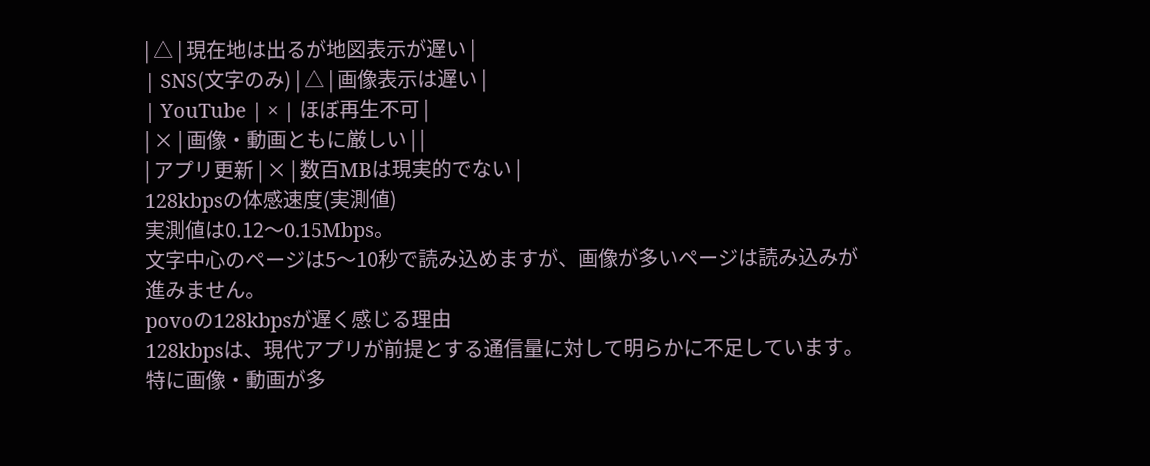| △ | 現在地は出るが地図表示が遅い |
| SNS(文字のみ) | △ | 画像表示は遅い |
| YouTube | × | ほぼ再生不可 |
| × | 画像・動画ともに厳しい | |
| アプリ更新 | × | 数百MBは現実的でない |
128kbpsの体感速度(実測値)
実測値は0.12〜0.15Mbps。
文字中心のページは5〜10秒で読み込めますが、画像が多いページは読み込みが進みません。
povoの128kbpsが遅く感じる理由
128kbpsは、現代アプリが前提とする通信量に対して明らかに不足しています。
特に画像・動画が多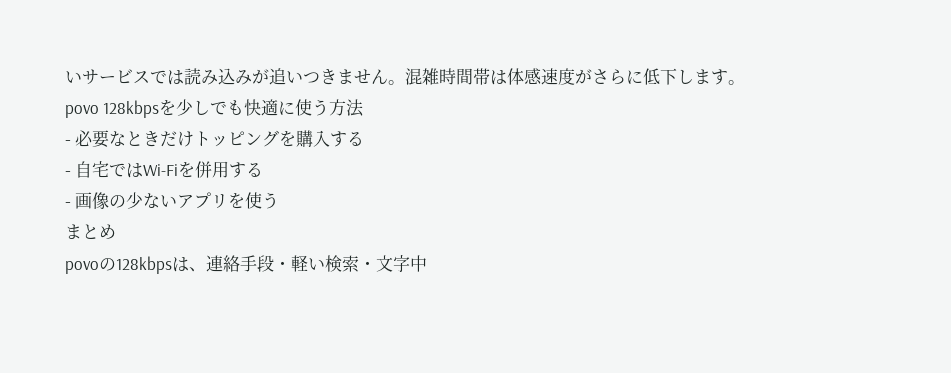いサービスでは読み込みが追いつきません。混雑時間帯は体感速度がさらに低下します。
povo 128kbpsを少しでも快適に使う方法
- 必要なときだけトッピングを購入する
- 自宅ではWi-Fiを併用する
- 画像の少ないアプリを使う
まとめ
povoの128kbpsは、連絡手段・軽い検索・文字中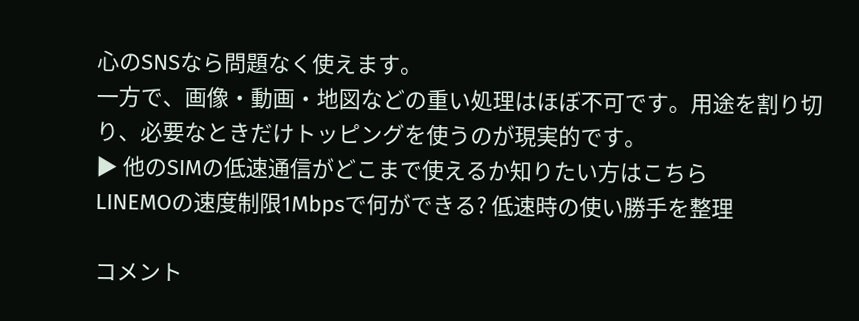心のSNSなら問題なく使えます。
一方で、画像・動画・地図などの重い処理はほぼ不可です。用途を割り切り、必要なときだけトッピングを使うのが現実的です。
▶ 他のSIMの低速通信がどこまで使えるか知りたい方はこちら
LINEMOの速度制限1Mbpsで何ができる? 低速時の使い勝手を整理

コメント